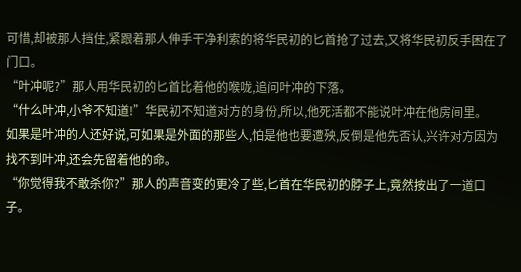可惜,却被那人挡住,紧跟着那人伸手干净利索的将华民初的匕首抢了过去,又将华民初反手困在了门口。
“叶冲呢?”那人用华民初的匕首比着他的喉咙,追问叶冲的下落。
“什么叶冲,小爷不知道!”华民初不知道对方的身份,所以,他死活都不能说叶冲在他房间里。
如果是叶冲的人还好说,可如果是外面的那些人,怕是他也要遭殃,反倒是他先否认,兴许对方因为找不到叶冲,还会先留着他的命。
“你觉得我不敢杀你?”那人的声音变的更冷了些,匕首在华民初的脖子上,竟然按出了一道口子。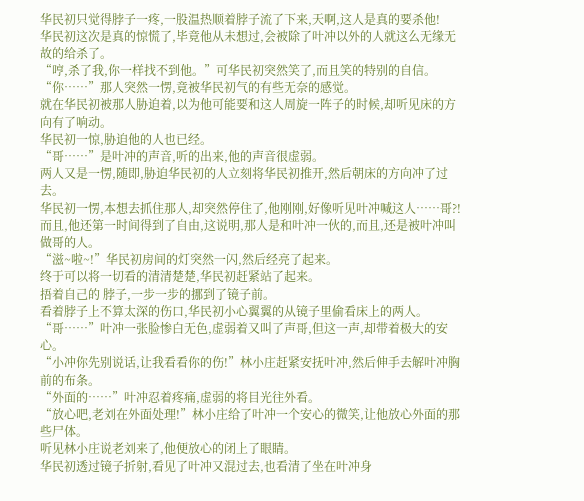华民初只觉得脖子一疼,一股温热顺着脖子流了下来,天啊,这人是真的要杀他!
华民初这次是真的惊慌了,毕竟他从未想过,会被除了叶冲以外的人就这么无缘无故的给杀了。
“哼,杀了我,你一样找不到他。”可华民初突然笑了,而且笑的特别的自信。
“你……”那人突然一愣,竟被华民初气的有些无奈的感觉。
就在华民初被那人胁迫着,以为他可能要和这人周旋一阵子的时候,却听见床的方向有了响动。
华民初一惊,胁迫他的人也已经。
“哥……”是叶冲的声音,听的出来,他的声音很虚弱。
两人又是一愣,随即,胁迫华民初的人立刻将华民初推开,然后朝床的方向冲了过去。
华民初一愣,本想去抓住那人,却突然停住了,他刚刚,好像听见叶冲喊这人……哥?!
而且,他还第一时间得到了自由,这说明,那人是和叶冲一伙的,而且,还是被叶冲叫做哥的人。
“滋~啦~!”华民初房间的灯突然一闪,然后经亮了起来。
终于可以将一切看的清清楚楚,华民初赶紧站了起来。
捂着自己的 脖子,一步一步的挪到了镜子前。
看着脖子上不算太深的伤口,华民初小心翼翼的从镜子里偷看床上的两人。
“哥……”叶冲一张脸惨白无色,虚弱着又叫了声哥,但这一声,却带着极大的安心。
“小冲你先别说话,让我看看你的伤!”林小庄赶紧安抚叶冲,然后伸手去解叶冲胸前的布条。
“外面的……”叶冲忍着疼痛,虚弱的将目光往外看。
“放心吧,老刘在外面处理!”林小庄给了叶冲一个安心的微笑,让他放心外面的那些尸体。
听见林小庄说老刘来了,他便放心的闭上了眼睛。
华民初透过镜子折射,看见了叶冲又混过去,也看清了坐在叶冲身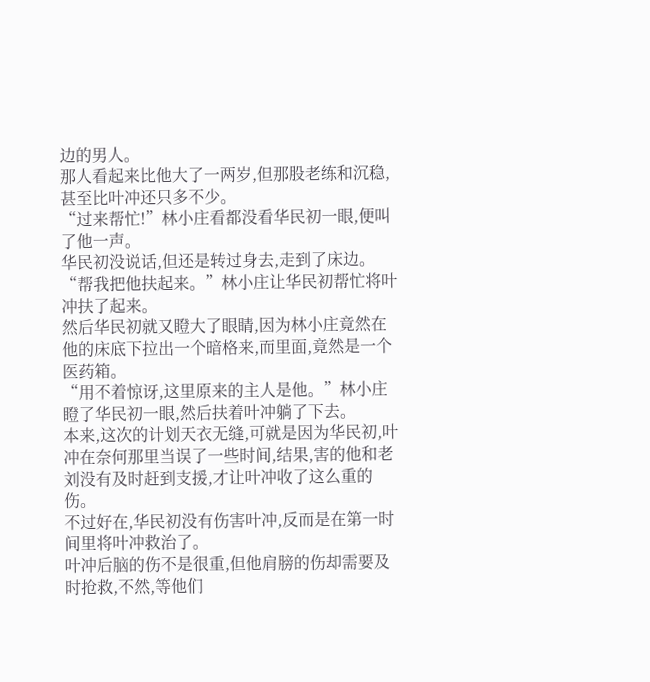边的男人。
那人看起来比他大了一两岁,但那股老练和沉稳,甚至比叶冲还只多不少。
“过来帮忙!”林小庄看都没看华民初一眼,便叫了他一声。
华民初没说话,但还是转过身去,走到了床边。
“帮我把他扶起来。”林小庄让华民初帮忙将叶冲扶了起来。
然后华民初就又瞪大了眼睛,因为林小庄竟然在他的床底下拉出一个暗格来,而里面,竟然是一个医药箱。
“用不着惊讶,这里原来的主人是他。”林小庄瞪了华民初一眼,然后扶着叶冲躺了下去。
本来,这次的计划天衣无缝,可就是因为华民初,叶冲在奈何那里当误了一些时间,结果,害的他和老刘没有及时赶到支援,才让叶冲收了这么重的伤。
不过好在,华民初没有伤害叶冲,反而是在第一时间里将叶冲救治了。
叶冲后脑的伤不是很重,但他肩膀的伤却需要及时抢救,不然,等他们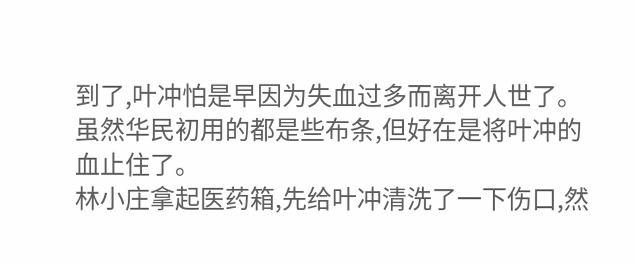到了,叶冲怕是早因为失血过多而离开人世了。
虽然华民初用的都是些布条,但好在是将叶冲的血止住了。
林小庄拿起医药箱,先给叶冲清洗了一下伤口,然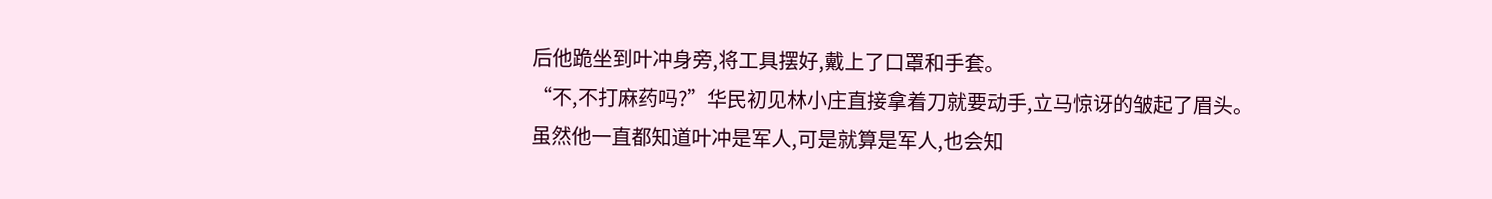后他跪坐到叶冲身旁,将工具摆好,戴上了口罩和手套。
“不,不打麻药吗?”华民初见林小庄直接拿着刀就要动手,立马惊讶的皱起了眉头。
虽然他一直都知道叶冲是军人,可是就算是军人,也会知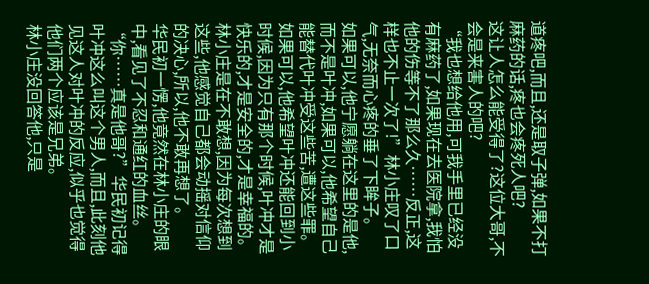道疼吧,而且,还是取子弹,如果不打麻药的话,疼也会疼死人吧?
这让人怎么能受得了?这位大哥,不会是来害人的吧?
“我也想给他用,可我手里已经没有麻药了,如果现在去医院拿,我怕他的伤等不了那么久……反正,这样也不止一次了!”林小庄叹了口气,无奈而心疼的垂了下眸子。
如果可以,他宁愿躺在这里的是他,而不是叶冲,如果可以,他希望自己能替代叶冲受这些苦,遭这些罪。
如果可以,他希望叶冲还能回到小时候,因为只有那个时候,叶冲才是快乐的,才是安全的,才是幸福的。
林小庄是在不敢想,因为每次想到这些,他感觉自己都会动摇对信仰的决心,所以,他不敢再想了。
华民初一愣,他竟然在林小庄的眼中,看见了不忍和通红的血丝。
“你……真是他哥?”华民初记得叶冲这么叫这个男人,而且,此刻他见这人对叶冲的反应,似乎也觉得他们两个应该是兄弟。
林小庄没回答他,只是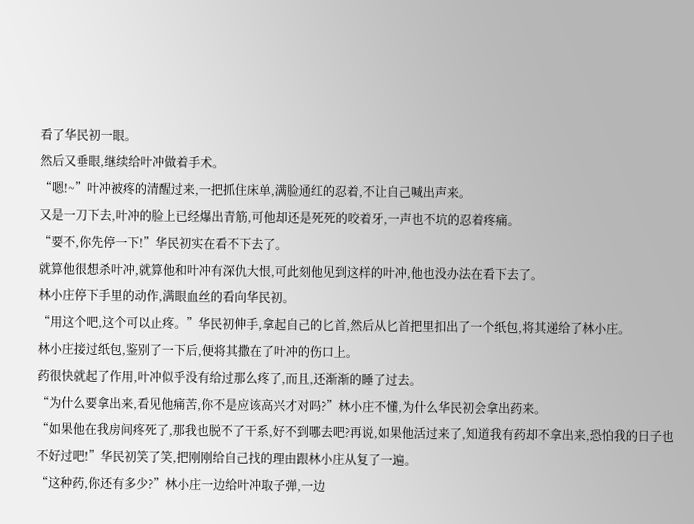看了华民初一眼。
然后又垂眼,继续给叶冲做着手术。
“嗯!~”叶冲被疼的清醒过来,一把抓住床单,满脸通红的忍着,不让自己喊出声来。
又是一刀下去,叶冲的脸上已经爆出青筋,可他却还是死死的咬着牙,一声也不坑的忍着疼痛。
“要不,你先停一下!”华民初实在看不下去了。
就算他很想杀叶冲,就算他和叶冲有深仇大恨,可此刻他见到这样的叶冲,他也没办法在看下去了。
林小庄停下手里的动作,满眼血丝的看向华民初。
“用这个吧,这个可以止疼。”华民初伸手,拿起自己的匕首,然后从匕首把里扣出了一个纸包,将其递给了林小庄。
林小庄接过纸包,鉴别了一下后,便将其撒在了叶冲的伤口上。
药很快就起了作用,叶冲似乎没有给过那么疼了,而且,还渐渐的睡了过去。
“为什么要拿出来,看见他痛苦,你不是应该高兴才对吗?”林小庄不懂,为什么华民初会拿出药来。
“如果他在我房间疼死了,那我也脱不了干系,好不到哪去吧?再说,如果他活过来了,知道我有药却不拿出来,恐怕我的日子也不好过吧!”华民初笑了笑,把刚刚给自己找的理由跟林小庄从复了一遍。
“这种药,你还有多少?”林小庄一边给叶冲取子弹,一边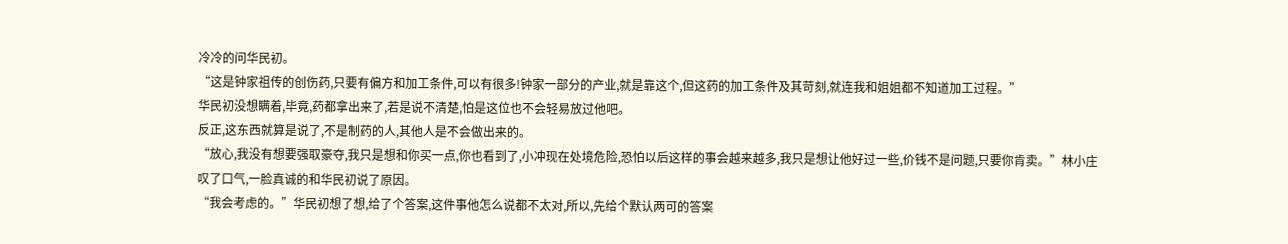冷冷的问华民初。
“这是钟家祖传的创伤药,只要有偏方和加工条件,可以有很多!钟家一部分的产业,就是靠这个,但这药的加工条件及其苛刻,就连我和姐姐都不知道加工过程。”
华民初没想瞒着,毕竟,药都拿出来了,若是说不清楚,怕是这位也不会轻易放过他吧。
反正,这东西就算是说了,不是制药的人,其他人是不会做出来的。
“放心,我没有想要强取豪夺,我只是想和你买一点,你也看到了,小冲现在处境危险,恐怕以后这样的事会越来越多,我只是想让他好过一些,价钱不是问题,只要你肯卖。”林小庄叹了口气,一脸真诚的和华民初说了原因。
“我会考虑的。”华民初想了想,给了个答案,这件事他怎么说都不太对,所以,先给个默认两可的答案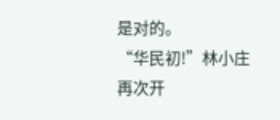是对的。
“华民初!”林小庄再次开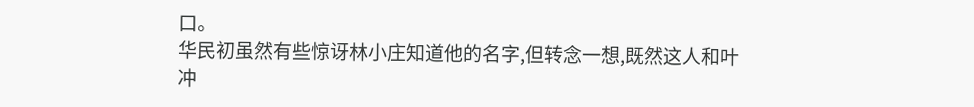口。
华民初虽然有些惊讶林小庄知道他的名字,但转念一想,既然这人和叶冲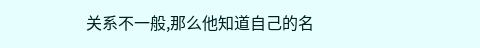关系不一般,那么他知道自己的名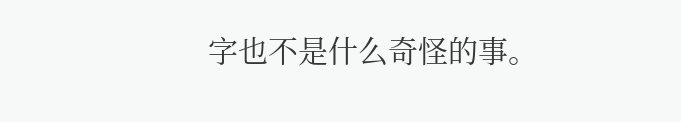字也不是什么奇怪的事。